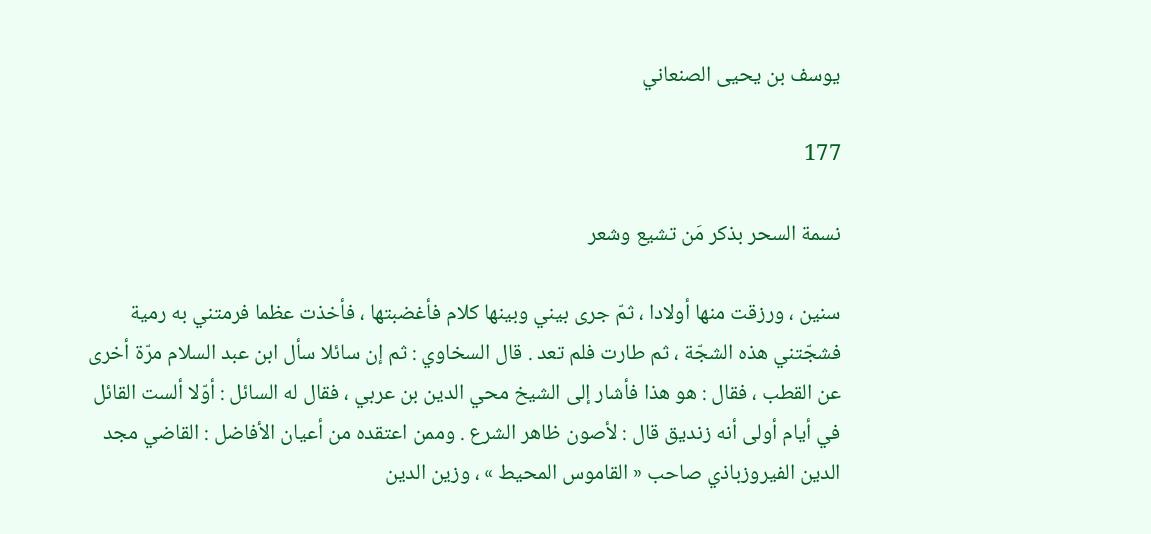يوسف بن يحيى الصنعاني

177

نسمة السحر بذكر مَن تشيع وشعر

سنين ، ورزقت منها أولادا ، ثمّ جرى بيني وبينها كلام فأغضبتها ، فأخذت عظما فرمتني به رمية فشجّتني هذه الشجّة ، ثم طارت فلم تعد . قال السخاوي : ثم إن سائلا سأل ابن عبد السلام مرّة أخرى عن القطب ، فقال : هو هذا فأشار إلى الشيخ محي الدين بن عربي ، فقال له السائل : أوّلا ألست القائل في أيام أولى أنه زنديق قال : لأصون ظاهر الشرع . وممن اعتقده من أعيان الأفاضل : القاضي مجد الدين الفيروزباذي صاحب « القاموس المحيط » ، وزين الدين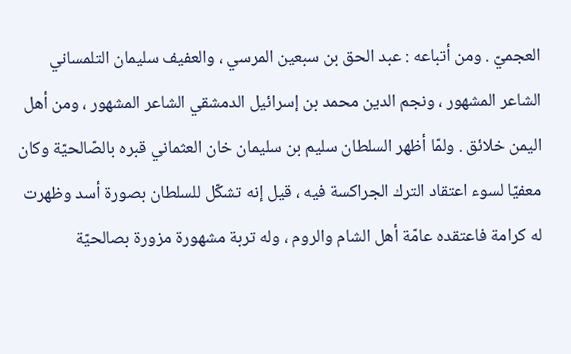العجميّ . ومن أتباعه : عبد الحق بن سبعين المرسي ، والعفيف سليمان التلمساني الشاعر المشهور ، ونجم الدين محمد بن إسرائيل الدمشقي الشاعر المشهور ، ومن أهل اليمن خلائق . ولمّا أظهر السلطان سليم بن سليمان خان العثماني قبره بالصّالحيّة وكان معفيّا لسوء اعتقاد الترك الجراكسة فيه ، قيل إنه تشكّل للسلطان بصورة أسد وظهرت له كرامة فاعتقده عامّة أهل الشام والروم ، وله تربة مشهورة مزورة بصالحيّة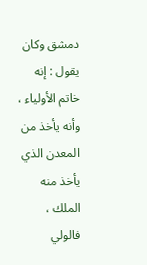دمشق وكان يقول : إنه خاتم الأولياء ، وأنه يأخذ من المعدن الذي يأخذ منه الملك ، فالولي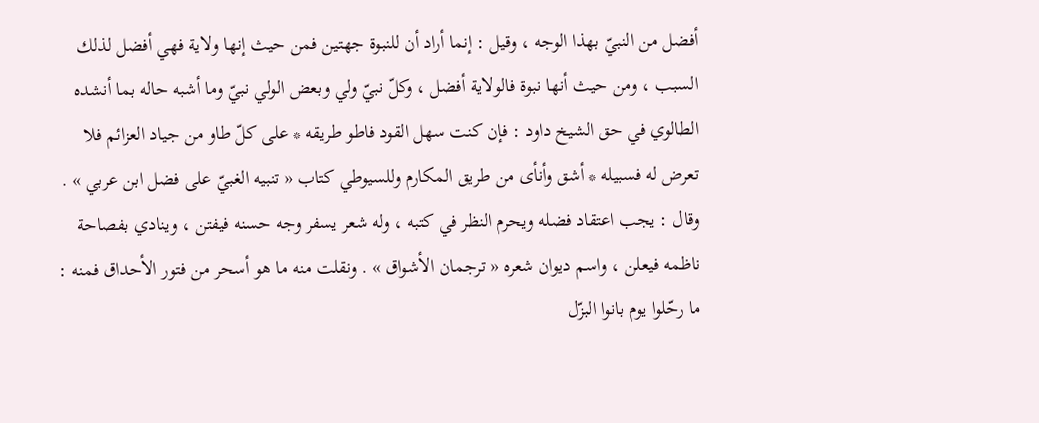أفضل من النبيّ بهذا الوجه ، وقيل : إنما أراد أن للنبوة جهتين فمن حيث إنها ولاية فهي أفضل لذلك السبب ، ومن حيث أنها نبوة فالولاية أفضل ، وكلّ نبيّ ولي وبعض الولي نبيّ وما أشبه حاله بما أنشده الطالوي في حق الشيخ داود : فإن كنت سهل القود فاطو طريقه * على كلّ طاو من جياد العزائم فلا تعرض له فسبيله * أشق وأنأى من طريق المكارم وللسيوطي كتاب « تنبيه الغبيّ على فضل ابن عربي » . وقال : يجب اعتقاد فضله ويحرم النظر في كتبه ، وله شعر يسفر وجه حسنه فيفتن ، وينادي بفصاحة ناظمه فيعلن ، واسم ديوان شعره « ترجمان الأشواق » . ونقلت منه ما هو أسحر من فتور الأحداق فمنه : ما رحّلوا يوم بانوا البزّل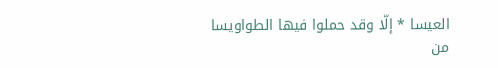العيسا * إلّا وقد حملوا فيها الطواويسا من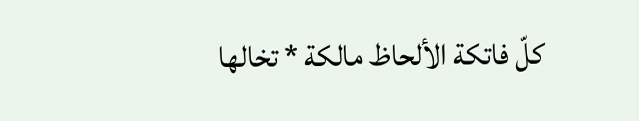كلّ فاتكة الألحاظ مالكة * تخالها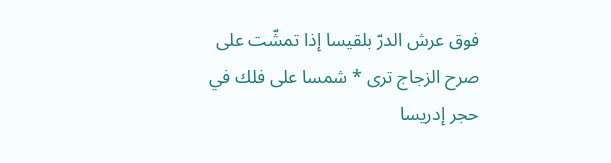فوق عرش الدرّ بلقيسا إذا تمشّت على صرح الزجاج ترى * شمسا على فلك في حجر إدريسا